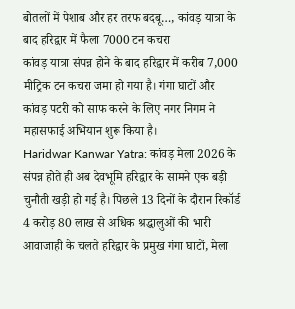बोतलों में पेशाब और हर तरफ बदबू…, कांवड़ यात्रा के बाद हरिद्वार में फैला 7000 टन कचरा
कांवड़ यात्रा संपन्न होने के बाद हरिद्वार में करीब 7,000 मीट्रिक टन कचरा जमा हो गया है। गंगा घाटों और कांवड़ पटरी को साफ करने के लिए नगर निगम ने महासफाई अभियान शुरू किया है।
Haridwar Kanwar Yatra: कांवड़ मेला 2026 के संपन्न होते ही अब देवभूमि हरिद्वार के सामने एक बड़ी चुनौती खड़ी हो गई है। पिछले 13 दिनों के दौरान रिकॉर्ड 4 करोड़ 80 लाख से अधिक श्रद्धालुओं की भारी आवाजाही के चलते हरिद्वार के प्रमुख गंगा घाटों, मेला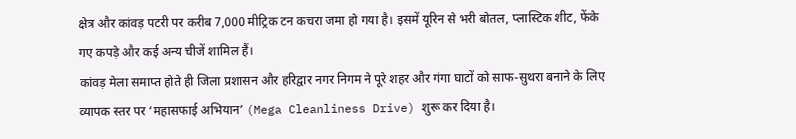क्षेत्र और कांवड़ पटरी पर करीब 7,000 मीट्रिक टन कचरा जमा हो गया है। इसमें यूरिन से भरी बोतल, प्लास्टिक शीट, फेंके गए कपड़े और कई अन्य चीजें शामिल हैं।
कांवड़ मेला समाप्त होते ही जिला प्रशासन और हरिद्वार नगर निगम ने पूरे शहर और गंगा घाटों को साफ-सुथरा बनाने के लिए व्यापक स्तर पर ‘महासफाई अभियान’ (Mega Cleanliness Drive) शुरू कर दिया है।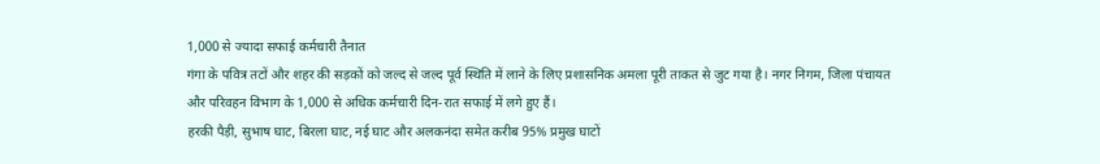1,000 से ज्यादा सफाई कर्मचारी तैनात
गंगा के पवित्र तटों और शहर की सड़कों को जल्द से जल्द पूर्व स्थिति में लाने के लिए प्रशासनिक अमला पूरी ताकत से जुट गया है। नगर निगम, जिला पंचायत और परिवहन विभाग के 1,000 से अधिक कर्मचारी दिन-रात सफाई में लगे हुए हैं।
हरकी पैड़ी, सुभाष घाट, बिरला घाट, नई घाट और अलकनंदा समेत करीब 95% प्रमुख घाटों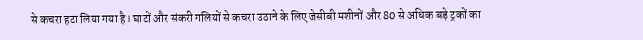से कचरा हटा लिया गया है। घाटों और संकरी गलियों से कचरा उठाने के लिए जेसीबी मशीनों और 80 से अधिक बड़े ट्रकों का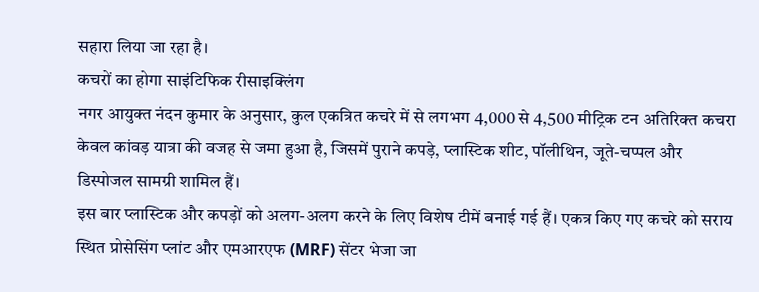सहारा लिया जा रहा है।
कचरों का होगा साइंटिफिक रीसाइक्लिंग
नगर आयुक्त नंदन कुमार के अनुसार, कुल एकत्रित कचरे में से लगभग 4,000 से 4,500 मीट्रिक टन अतिरिक्त कचरा केवल कांवड़ यात्रा की वजह से जमा हुआ है, जिसमें पुराने कपड़े, प्लास्टिक शीट, पॉलीथिन, जूते-चप्पल और डिस्पोजल सामग्री शामिल हैं।
इस बार प्लास्टिक और कपड़ों को अलग-अलग करने के लिए विशेष टीमें बनाई गई हैं। एकत्र किए गए कचरे को सराय स्थित प्रोसेसिंग प्लांट और एमआरएफ (MRF) सेंटर भेजा जा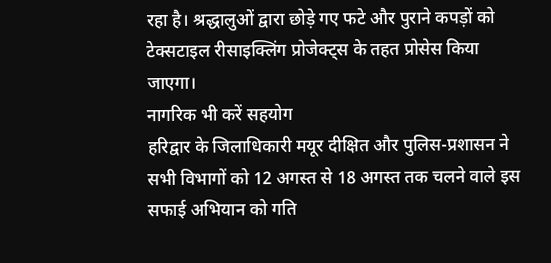रहा है। श्रद्धालुओं द्वारा छोड़े गए फटे और पुराने कपड़ों को टेक्सटाइल रीसाइक्लिंग प्रोजेक्ट्स के तहत प्रोसेस किया जाएगा।
नागरिक भी करें सहयोग
हरिद्वार के जिलाधिकारी मयूर दीक्षित और पुलिस-प्रशासन ने सभी विभागों को 12 अगस्त से 18 अगस्त तक चलने वाले इस सफाई अभियान को गति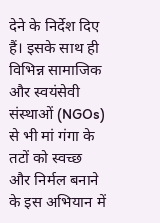देने के निर्देश दिए हैं। इसके साथ ही विभिन्न सामाजिक और स्वयंसेवी संस्थाओं (NGOs) से भी मां गंगा के तटों को स्वच्छ और निर्मल बनाने के इस अभियान में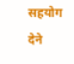सहयोग देने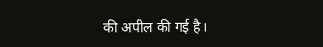की अपील की गई है।